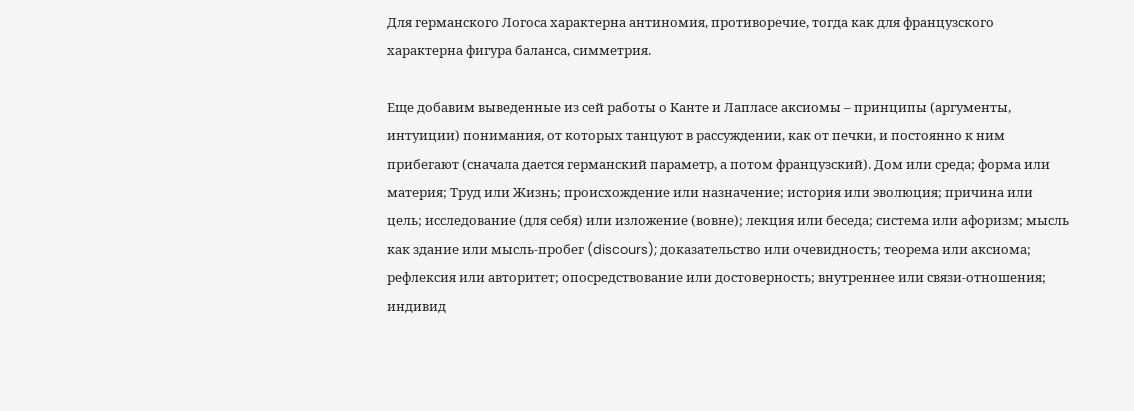Для германского Логоса характерна антиномия, противоречие, тогда как для французского характерна фигура баланса, симметрия.

Еще добавим выведенные из сей работы о Канте и Лапласе аксиомы – принципы (аргументы, интуиции) понимания, от которых танцуют в рассуждении, как от печки, и постоянно к ним прибегают (сначала дается германский параметр, а потом французский). Дом или среда; форма или материя; Труд или Жизнь; происхождение или назначение; история или эволюция; причина или цель; исследование (для себя) или изложение (вовне); лекция или беседа; система или афоризм; мысль как здание или мысль-пробег (discours); доказательство или очевидность; теорема или аксиома; рефлексия или авторитет; опосредствование или достоверность; внутреннее или связи-отношения; индивид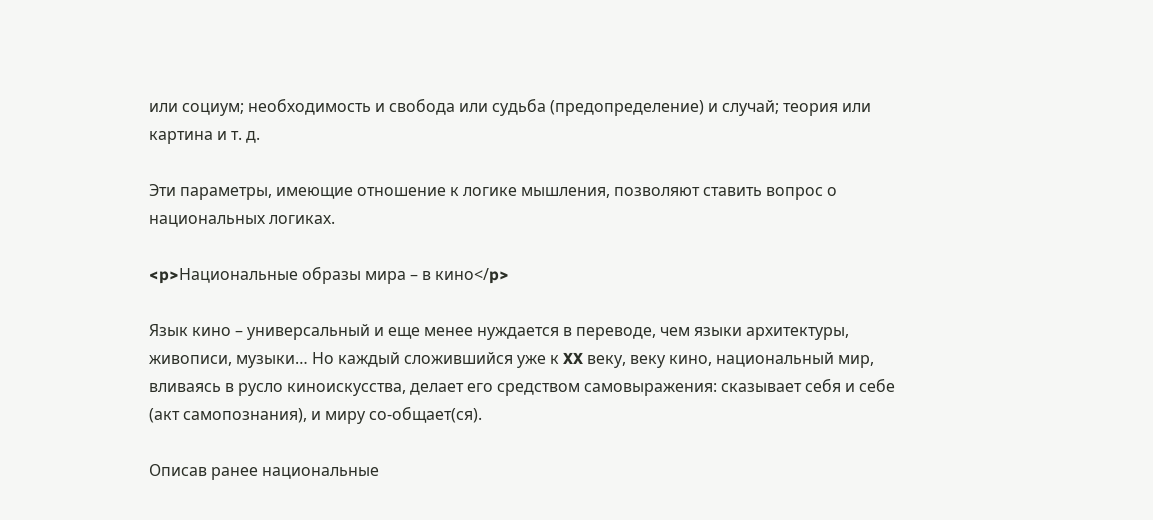или социум; необходимость и свобода или судьба (предопределение) и случай; теория или картина и т. д.

Эти параметры, имеющие отношение к логике мышления, позволяют ставить вопрос о национальных логиках.

<p>Национальные образы мира – в кино</p>

Язык кино – универсальный и еще менее нуждается в переводе, чем языки архитектуры, живописи, музыки… Но каждый сложившийся уже к XX веку, веку кино, национальный мир, вливаясь в русло киноискусства, делает его средством самовыражения: сказывает себя и себе (акт самопознания), и миру со-общает(ся).

Описав ранее национальные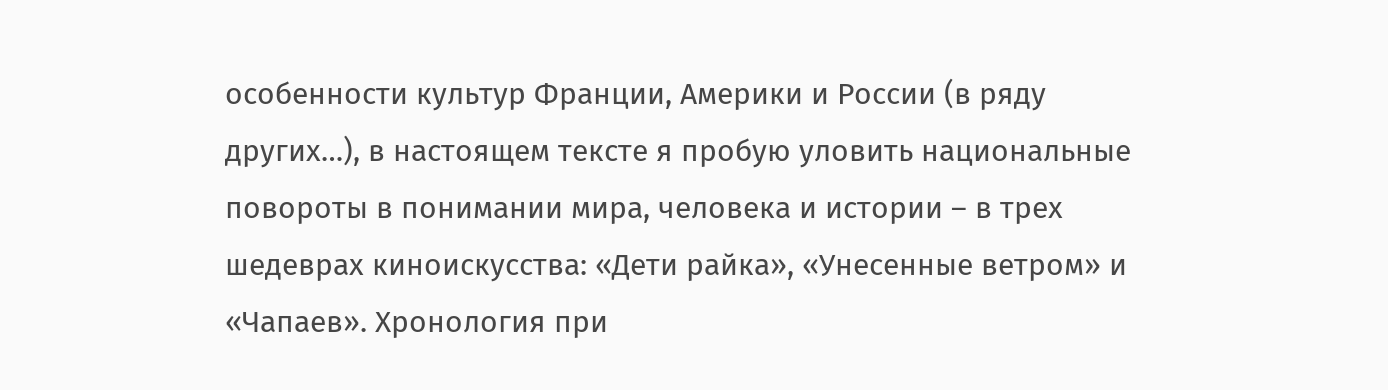особенности культур Франции, Америки и России (в ряду других…), в настоящем тексте я пробую уловить национальные повороты в понимании мира, человека и истории – в трех шедеврах киноискусства: «Дети райка», «Унесенные ветром» и «Чапаев». Хронология при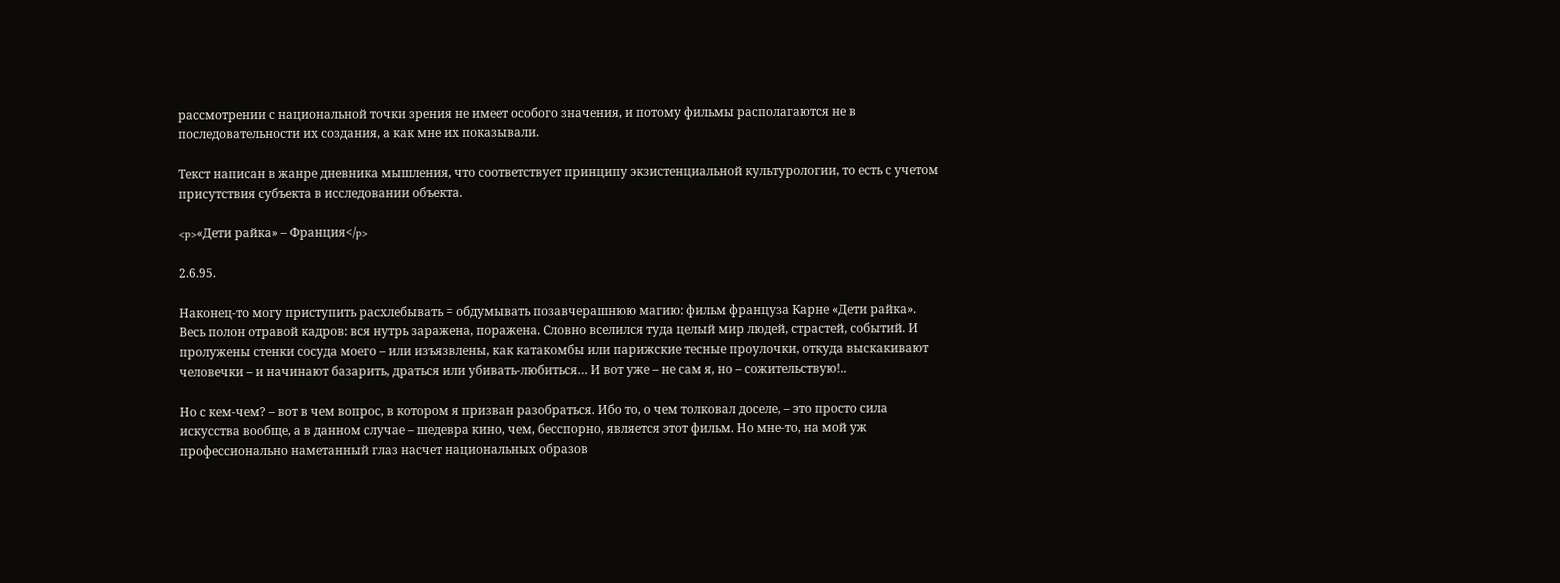рассмотрении с национальной точки зрения не имеет особого значения, и потому фильмы располагаются не в последовательности их создания, а как мне их показывали.

Текст написан в жанре дневника мышления, что соответствует принципу экзистенциальной культурологии, то есть с учетом присутствия субъекта в исследовании объекта.

<p>«Дети райка» – Франция</p>

2.6.95.

Наконец-то могу приступить расхлебывать = обдумывать позавчерашнюю магию: фильм француза Карне «Дети райка». Весь полон отравой кадров: вся нутрь заражена, поражена. Словно вселился туда целый мир людей, страстей, событий. И пролужены стенки сосуда моего – или изъязвлены, как катакомбы или парижские тесные проулочки, откуда выскакивают человечки – и начинают базарить, драться или убивать-любиться… И вот уже – не сам я, но – сожительствую!..

Но с кем-чем? – вот в чем вопрос, в котором я призван разобраться. Ибо то, о чем толковал доселе, – это просто сила искусства вообще, а в данном случае – шедевра кино, чем, бесспорно, является этот фильм. Но мне-то, на мой уж профессионально наметанный глаз насчет национальных образов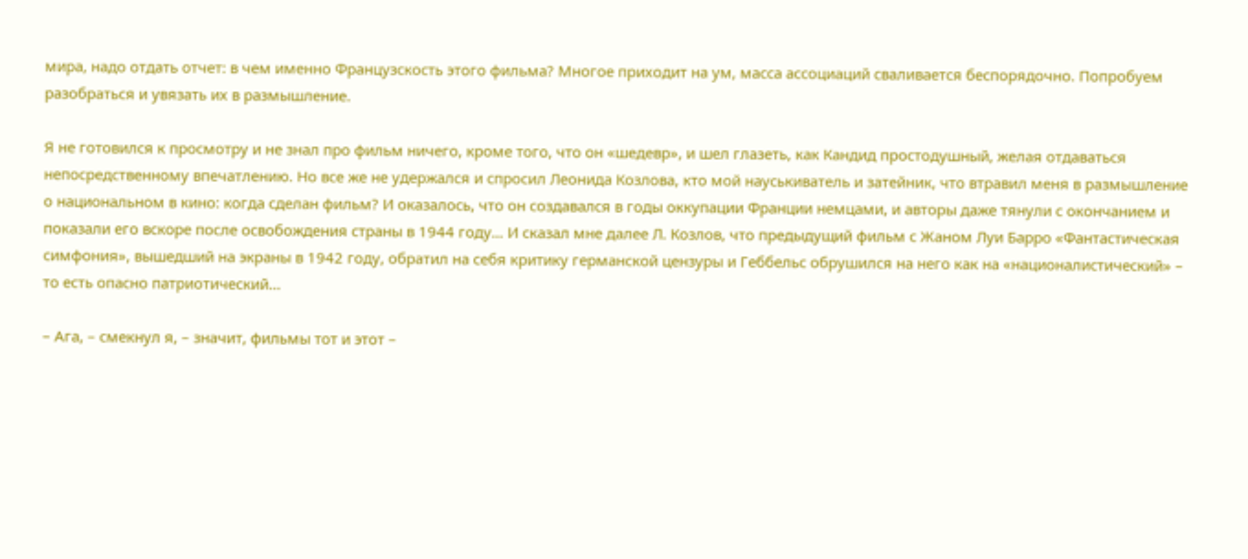мира, надо отдать отчет: в чем именно Французскость этого фильма? Многое приходит на ум, масса ассоциаций сваливается беспорядочно. Попробуем разобраться и увязать их в размышление.

Я не готовился к просмотру и не знал про фильм ничего, кроме того, что он «шедевр», и шел глазеть, как Кандид простодушный, желая отдаваться непосредственному впечатлению. Но все же не удержался и спросил Леонида Козлова, кто мой науськиватель и затейник, что втравил меня в размышление о национальном в кино: когда сделан фильм? И оказалось, что он создавался в годы оккупации Франции немцами, и авторы даже тянули с окончанием и показали его вскоре после освобождения страны в 1944 году… И сказал мне далее Л. Козлов, что предыдущий фильм с Жаном Луи Барро «Фантастическая симфония», вышедший на экраны в 1942 году, обратил на себя критику германской цензуры и Геббельс обрушился на него как на «националистический» – то есть опасно патриотический…

– Ага, – смекнул я, – значит, фильмы тот и этот –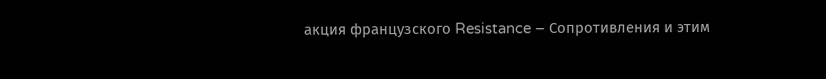акция французского Resistance – Сопротивления и этим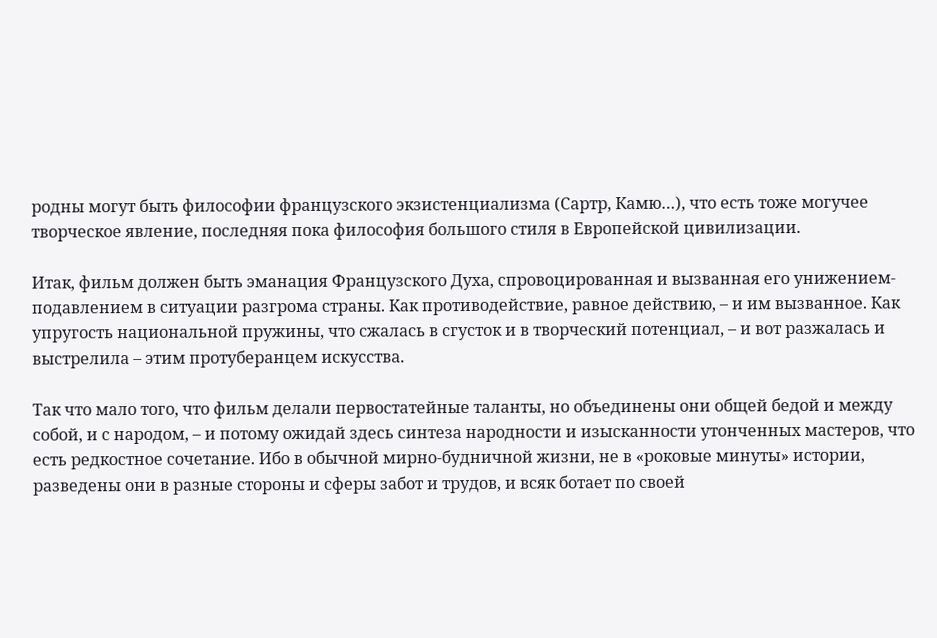родны могут быть философии французского экзистенциализма (Сартр, Камю…), что есть тоже могучее творческое явление, последняя пока философия большого стиля в Европейской цивилизации.

Итак, фильм должен быть эманация Французского Духа, спровоцированная и вызванная его унижением-подавлением в ситуации разгрома страны. Как противодействие, равное действию, – и им вызванное. Как упругость национальной пружины, что сжалась в сгусток и в творческий потенциал, – и вот разжалась и выстрелила – этим протуберанцем искусства.

Так что мало того, что фильм делали первостатейные таланты, но объединены они общей бедой и между собой, и с народом, – и потому ожидай здесь синтеза народности и изысканности утонченных мастеров, что есть редкостное сочетание. Ибо в обычной мирно-будничной жизни, не в «роковые минуты» истории, разведены они в разные стороны и сферы забот и трудов, и всяк ботает по своей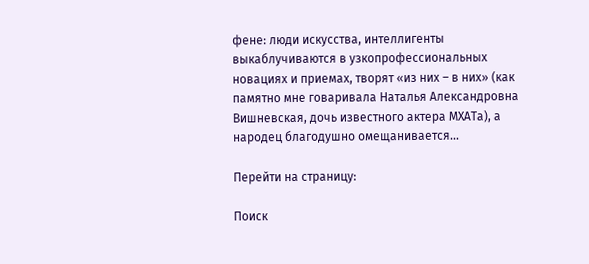фене: люди искусства, интеллигенты выкаблучиваются в узкопрофессиональных новациях и приемах, творят «из них – в них» (как памятно мне говаривала Наталья Александровна Вишневская, дочь известного актера МХАТа), а народец благодушно омещанивается…

Перейти на страницу:

Поиск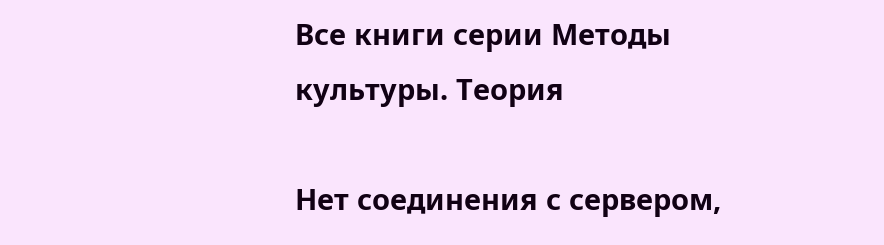Все книги серии Методы культуры. Теория

Нет соединения с сервером,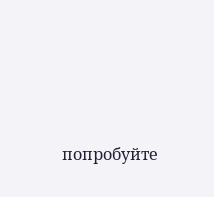попробуйте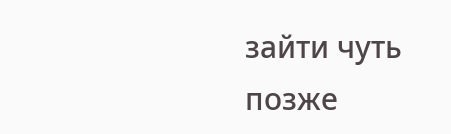зайти чуть позже